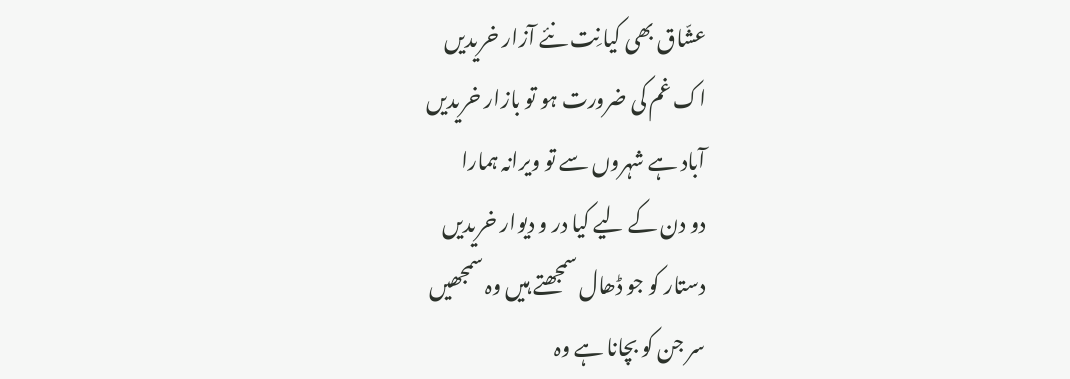عشّاق بھی کیا نِت نئے آزار خریدیں
اک غم کی ضرورت ہو تو بازار خریدیں
آباد ہے شہروں سے تو ویرانہ ہمارا
دو دن کے لیے کیا در و دیوار خریدیں
دستار کو جو ڈھال سمجھتے ہیں وہ سمجھیں
سر جن کو بچانا ہے وہ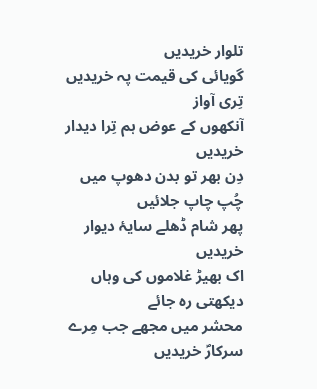تلوار خریدیں
گویائی کی قیمت پہ خریدیں تِری آواز
آنکھوں کے عوض ہم تِرا دیدار خریدیں
دِن بھر تو بدن دھوپ میں چُپ چاپ جلائیں
پھر شام ڈھلے سایۂ دیوار خریدیں
اک بھیڑ غلاموں کی وہاں دیکھتی رہ جائے
محشر میں مجھے جب مِرے سرکارؐ خریدیں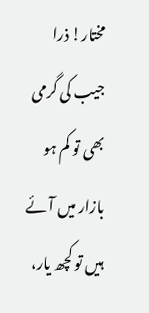مختار! ذرا جیب کی گرمی بھی تو کم ہو
بازار میں آئے ہیں تو کچھ یار،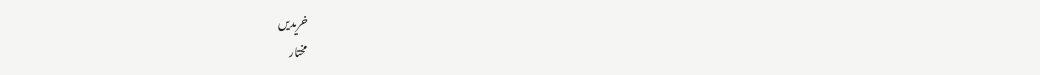خریدیں
مختار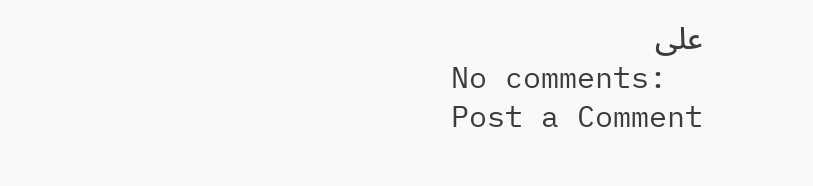علی
No comments:
Post a Comment